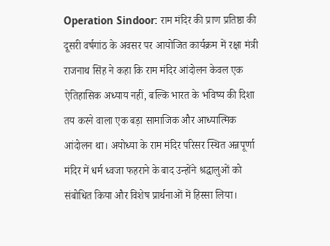Operation Sindoor: राम मंदिर की प्राण प्रतिष्ठा की दूसरी वर्षगांठ के अवसर पर आयोजित कार्यक्रम में रक्षा मंत्री राजनाथ सिंह ने कहा कि राम मंदिर आंदोलन केवल एक ऐतिहासिक अध्याय नहीं, बल्कि भारत के भविष्य की दिशा तय करने वाला एक बड़ा सामाजिक और आध्यात्मिक आंदोलन था। अयोध्या के राम मंदिर परिसर स्थित अन्नपूर्णा मंदिर में धर्म ध्वजा फहराने के बाद उन्होंने श्रद्धालुओं को संबोधित किया और विशेष प्रार्थनाओं में हिस्सा लिया।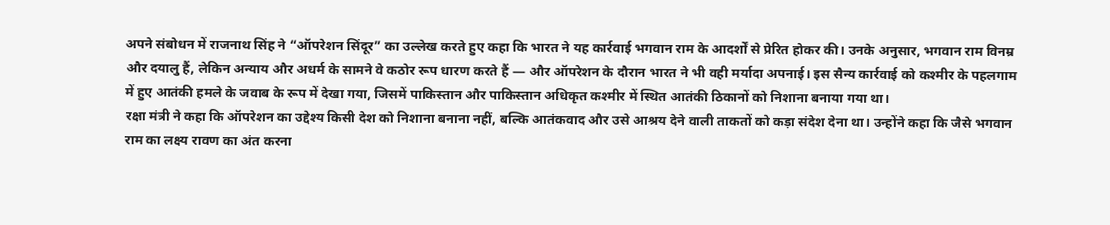अपने संबोधन में राजनाथ सिंह ने “ऑपरेशन सिंदूर” का उल्लेख करते हुए कहा कि भारत ने यह कार्रवाई भगवान राम के आदर्शों से प्रेरित होकर की। उनके अनुसार, भगवान राम विनम्र और दयालु हैं, लेकिन अन्याय और अधर्म के सामने वे कठोर रूप धारण करते हैं — और ऑपरेशन के दौरान भारत ने भी वही मर्यादा अपनाई। इस सैन्य कार्रवाई को कश्मीर के पहलगाम में हुए आतंकी हमले के जवाब के रूप में देखा गया, जिसमें पाकिस्तान और पाकिस्तान अधिकृत कश्मीर में स्थित आतंकी ठिकानों को निशाना बनाया गया था।
रक्षा मंत्री ने कहा कि ऑपरेशन का उद्देश्य किसी देश को निशाना बनाना नहीं, बल्कि आतंकवाद और उसे आश्रय देने वाली ताकतों को कड़ा संदेश देना था। उन्होंने कहा कि जैसे भगवान राम का लक्ष्य रावण का अंत करना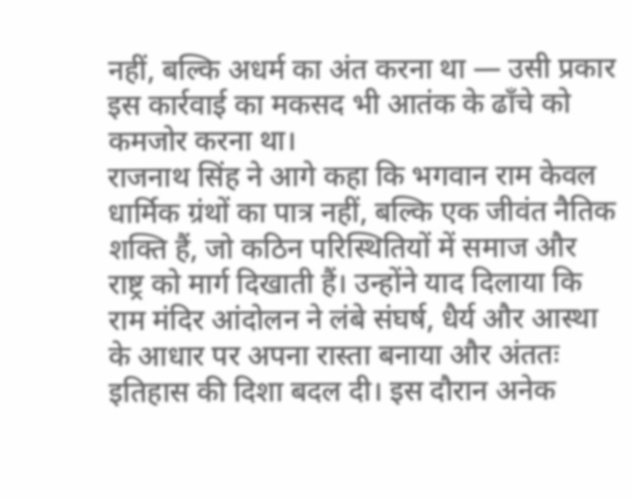नहीं, बल्कि अधर्म का अंत करना था — उसी प्रकार इस कार्रवाई का मकसद भी आतंक के ढाँचे को कमजोर करना था।
राजनाथ सिंह ने आगे कहा कि भगवान राम केवल धार्मिक ग्रंथों का पात्र नहीं, बल्कि एक जीवंत नैतिक शक्ति हैं, जो कठिन परिस्थितियों में समाज और राष्ट्र को मार्ग दिखाती हैं। उन्होंने याद दिलाया कि राम मंदिर आंदोलन ने लंबे संघर्ष, धैर्य और आस्था के आधार पर अपना रास्ता बनाया और अंततः इतिहास की दिशा बदल दी। इस दौरान अनेक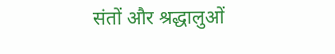संतों और श्रद्धालुओं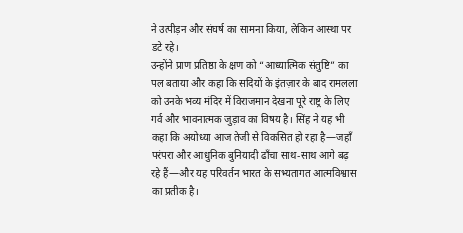ने उत्पीड़न और संघर्ष का सामना किया, लेकिन आस्था पर डटे रहे।
उन्होंने प्राण प्रतिष्ठा के क्षण को “आध्यात्मिक संतुष्टि” का पल बताया और कहा कि सदियों के इंतज़ार के बाद रामलला को उनके भव्य मंदिर में विराजमान देखना पूरे राष्ट्र के लिए गर्व और भावनात्मक जुड़ाव का विषय है। सिंह ने यह भी कहा कि अयोध्या आज तेजी से विकसित हो रहा है—जहाँ परंपरा और आधुनिक बुनियादी ढाँचा साथ-साथ आगे बढ़ रहे हैं—और यह परिवर्तन भारत के सभ्यतागत आत्मविश्वास का प्रतीक है।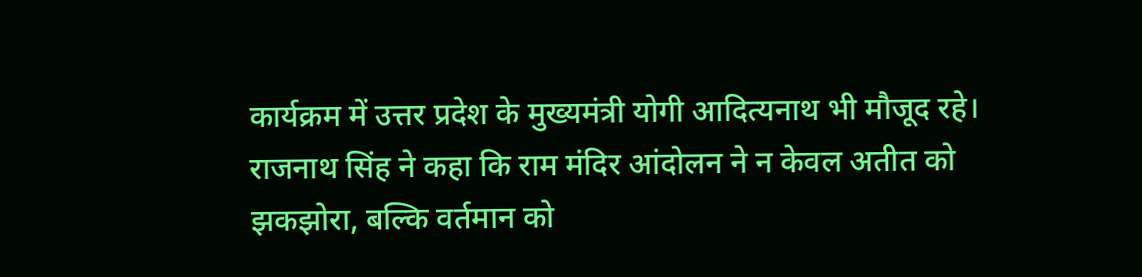कार्यक्रम में उत्तर प्रदेश के मुख्यमंत्री योगी आदित्यनाथ भी मौजूद रहे। राजनाथ सिंह ने कहा कि राम मंदिर आंदोलन ने न केवल अतीत को झकझोरा, बल्कि वर्तमान को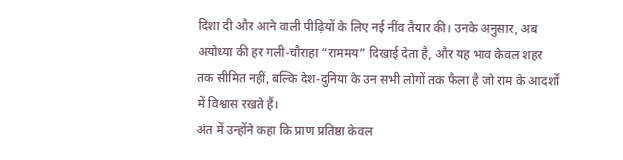दिशा दी और आने वाली पीढ़ियों के लिए नई नींव तैयार की। उनके अनुसार, अब अयोध्या की हर गली-चौराहा “राममय” दिखाई देता है, और यह भाव केवल शहर तक सीमित नहीं, बल्कि देश-दुनिया के उन सभी लोगों तक फैला है जो राम के आदर्शों में विश्वास रखते हैं।
अंत में उन्होंने कहा कि प्राण प्रतिष्ठा केवल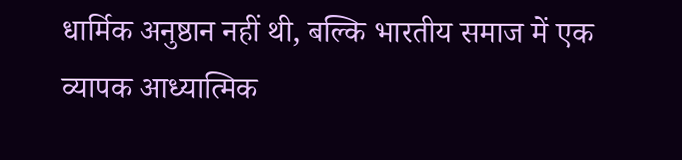धार्मिक अनुष्ठान नहीं थी, बल्कि भारतीय समाज में एक व्यापक आध्यात्मिक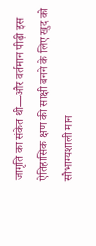जागृति का संकेत थी—और वर्तमान पीढ़ी इस ऐतिहासिक क्षण की साक्षी बनने के लिए खुद को सौभाग्यशाली मान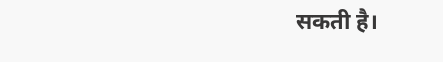सकती है।